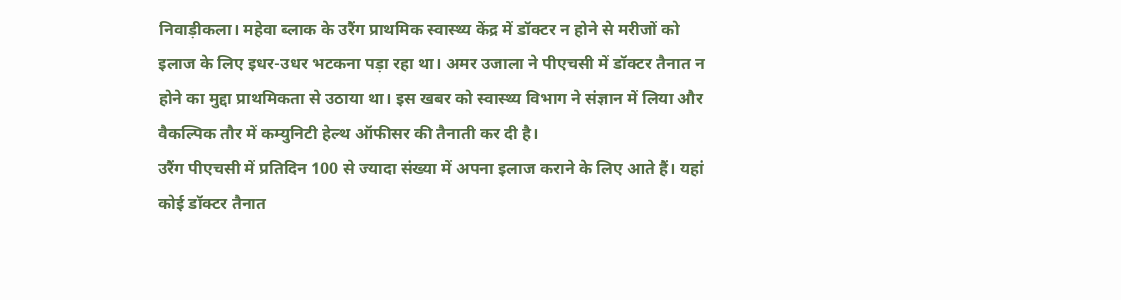निवाड़ीकला। महेवा ब्लाक के उरैंग प्राथमिक स्वास्थ्य केंद्र में डॉक्टर न होने से मरीजों को इलाज के लिए इधर-उधर भटकना पड़ा रहा था। अमर उजाला ने पीएचसी में डॉक्टर तैनात न होने का मुद्दा प्राथमिकता से उठाया था। इस खबर को स्वास्थ्य विभाग ने संज्ञान में लिया और वैकल्पिक तौर में कम्युनिटी हेल्थ ऑफीसर की तैनाती कर दी है।
उरैंग पीएचसी में प्रतिदिन 100 से ज्यादा संख्या में अपना इलाज कराने के लिए आते हैं। यहां कोई डॉक्टर तैनात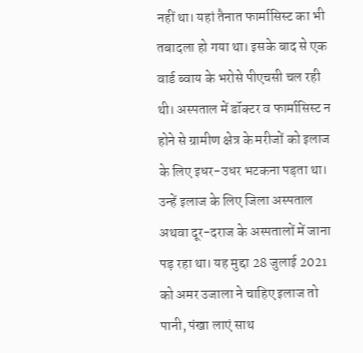नहीं था। यहां तैनात फार्मासिस्ट का भी तबादला हो गया था। इसके बाद से एक वार्ड ब्वाय के भरोसे पीएचसी चल रही थी। अस्पताल में डॉक्टर व फार्मासिस्ट न होने से ग्रामीण क्षेत्र के मरीजों को इलाज के लिए इधर-उधर भटकना पड़ता था। उन्हें इलाज के लिए जिला अस्पताल अथवा दूर-दराज के अस्पतालों में जाना पड़ रहा था। यह मुद्दा 28 जुलाई 2021 को अमर उजाला ने चाहिए इलाज तो पानी, पंखा लाएं साथ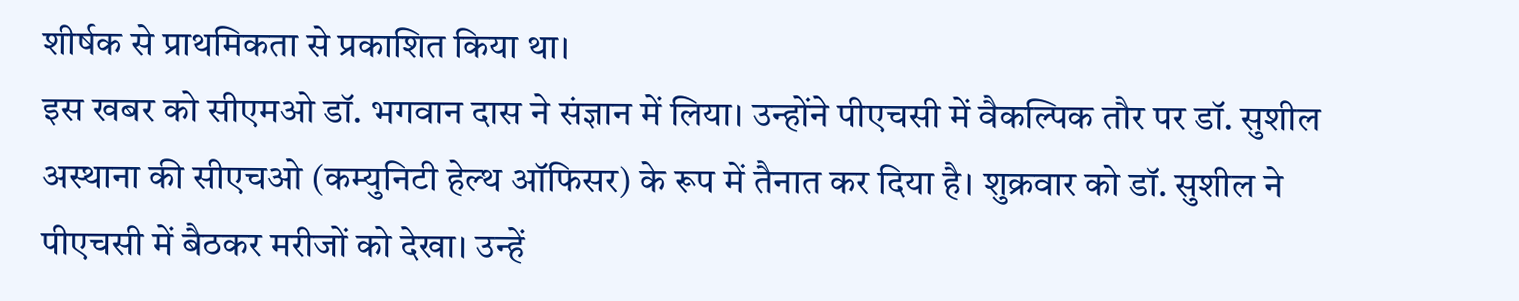शीर्षक से प्राथमिकता से प्रकाशित किया था।
इस खबर को सीएमओ डॉ. भगवान दास ने संज्ञान में लिया। उन्होंने पीएचसी में वैकल्पिक तौर पर डॉ. सुशील अस्थाना की सीएचओ (कम्युनिटी हेल्थ ऑफिसर) के रूप में तैनात कर दिया है। शुक्रवार को डॉ. सुशील ने पीएचसी में बैठकर मरीजों को देखा। उन्हें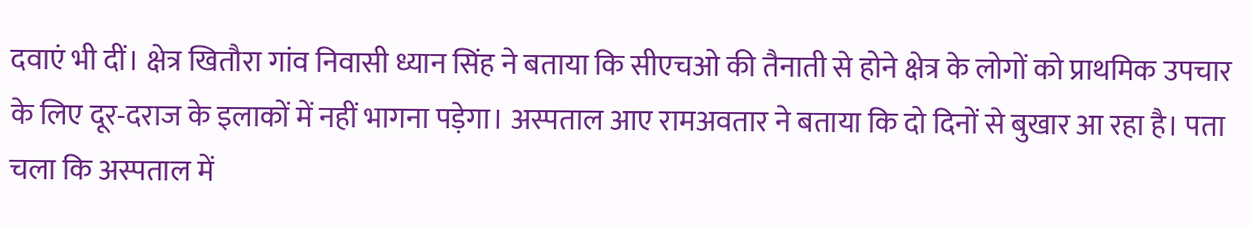दवाएं भी दीं। क्षेत्र खितौरा गांव निवासी ध्यान सिंह ने बताया कि सीएचओ की तैनाती से होने क्षेत्र के लोगों को प्राथमिक उपचार के लिए दूर-दराज के इलाकों में नहीं भागना पड़ेगा। अस्पताल आए रामअवतार ने बताया कि दो दिनों से बुखार आ रहा है। पता चला कि अस्पताल में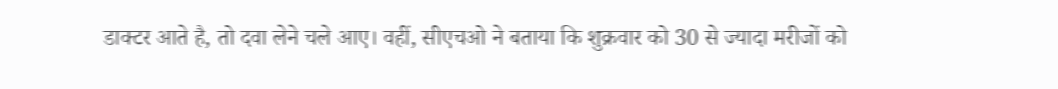डाक्टर आते है, तो दवा लेने चले आए। वहीं, सीएचओ ने बताया कि शुक्रवार को 30 से ज्यादा मरीजों को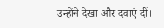उन्होंने देखा और दवाएं दीं।